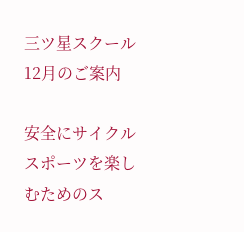三ツ星スクール12月のご案内

安全にサイクルスポーツを楽しむためのス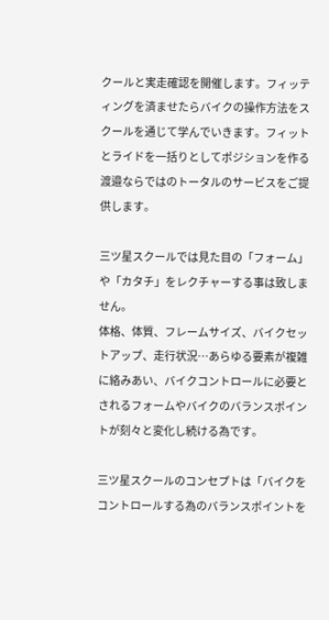クールと実走確認を開催します。フィッティングを済ませたらバイクの操作方法をスクールを通じて学んでいきます。フィットとライドを一括りとしてポジションを作る渡邉ならではのトータルのサービスをご提供します。

三ツ星スクールでは見た目の「フォーム」や「カタチ」をレクチャーする事は致しません。
体格、体質、フレームサイズ、バイクセットアップ、走行状況…あらゆる要素が複雑に絡みあい、バイクコントロールに必要とされるフォームやバイクのバランスポイントが刻々と変化し続ける為です。

三ツ星スクールのコンセプトは「バイクをコントロールする為のバランスポイントを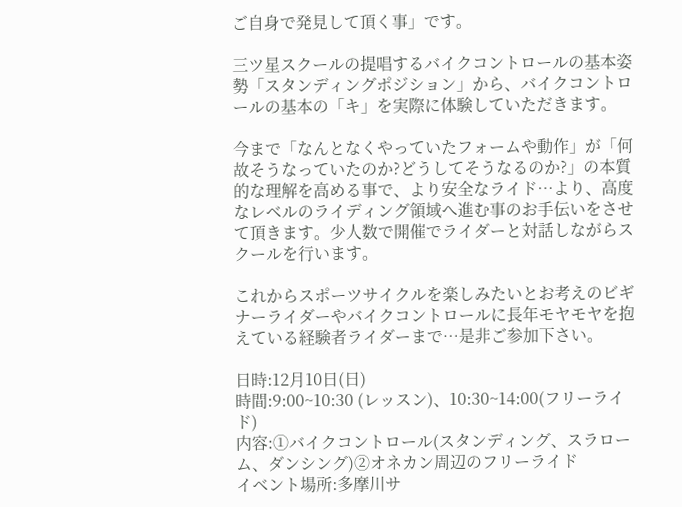ご自身で発見して頂く事」です。

三ツ星スクールの提唱するバイクコントロールの基本姿勢「スタンディングポジション」から、バイクコントロールの基本の「キ」を実際に体験していただきます。

今まで「なんとなくやっていたフォームや動作」が「何故そうなっていたのか?どうしてそうなるのか?」の本質的な理解を高める事で、より安全なライド…より、高度なレベルのライディング領域へ進む事のお手伝いをさせて頂きます。少人数で開催でライダーと対話しながらスクールを行います。

これからスポーツサイクルを楽しみたいとお考えのビギナーライダーやバイクコントロールに長年モヤモヤを抱えている経験者ライダーまで…是非ご参加下さい。

日時:12月10日(日)
時間:9:00~10:30 (レッスン)、10:30~14:00(フリーライド)
内容:①バイクコントロール(スタンディング、スラローム、ダンシング)②オネカン周辺のフリーライド
イベント場所:多摩川サ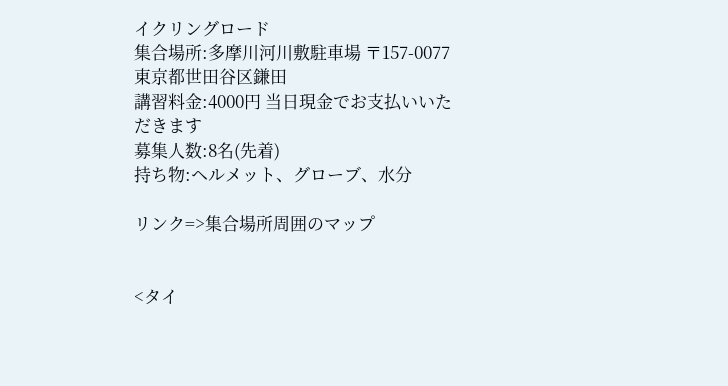イクリングロード
集合場所:多摩川河川敷駐車場 〒157-0077 東京都世田谷区鎌田
講習料金:4000円 当日現金でお支払いいただきます
募集人数:8名(先着)
持ち物:ヘルメット、グローブ、水分

リンク=>集合場所周囲のマップ


<タイ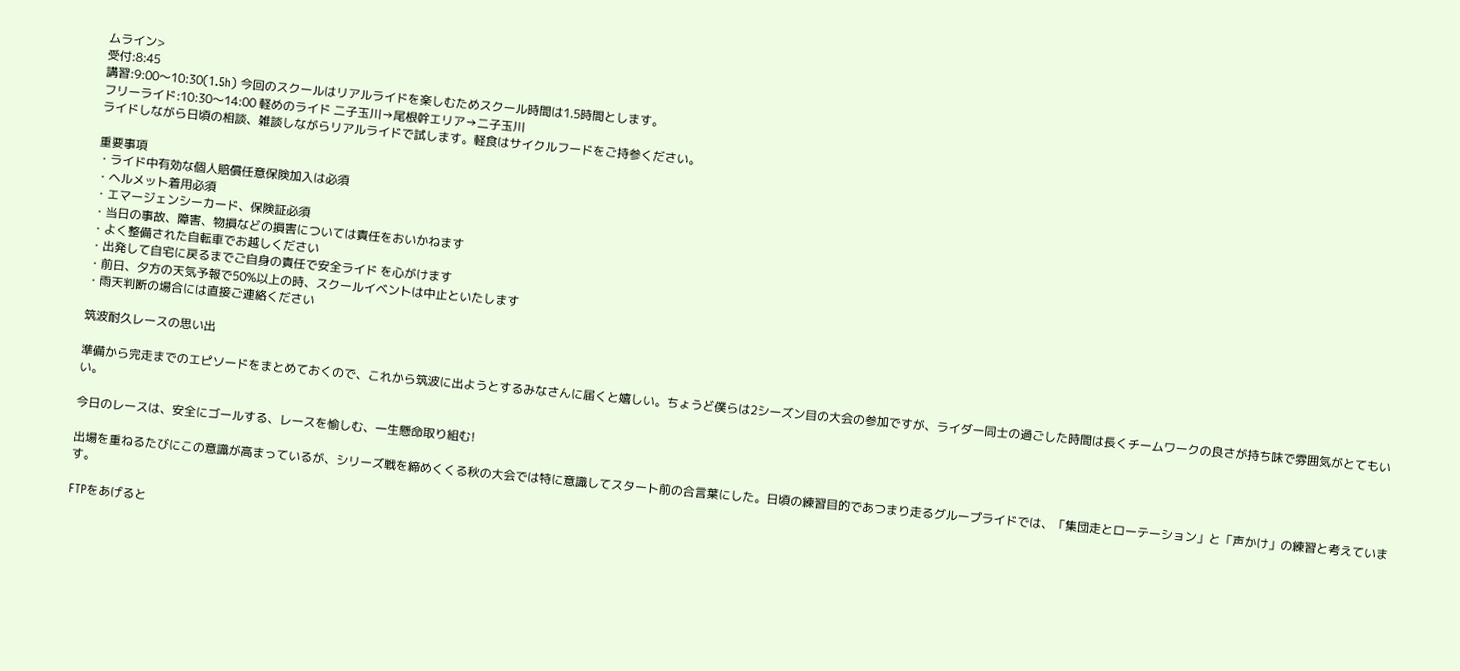ムライン>
受付:8:45
講習:9:00〜10:30(1.5h) 今回のスクールはリアルライドを楽しむためスクール時間は1.5時間とします。
フリーライド:10:30〜14:00 軽めのライド 二子玉川→尾根幹エリア→二子玉川
ライドしながら日頃の相談、雑談しながらリアルライドで試します。軽食はサイクルフードをご持参ください。

重要事項
・ライド中有効な個人賠償任意保険加入は必須
・ヘルメット着用必須
・エマージェンシーカード、保険証必須
・当日の事故、障害、物損などの損害については責任をおいかねます
・よく整備された自転車でお越しください
・出発して自宅に戻るまでご自身の責任で安全ライド を心がけます
・前日、夕方の天気予報で50%以上の時、スクールイベントは中止といたします
・雨天判断の場合には直接ご連絡ください

筑波耐久レースの思い出

準備から完走までのエピソードをまとめておくので、これから筑波に出ようとするみなさんに届くと嬉しい。ちょうど僕らは2シーズン目の大会の参加ですが、ライダー同士の過ごした時間は長くチームワークの良さが持ち味で雰囲気がとてもいい。

今日のレースは、安全にゴールする、レースを愉しむ、一生懸命取り組む!

出場を重ねるたびにこの意識が高まっているが、シリーズ戦を締めくくる秋の大会では特に意識してスタート前の合言葉にした。日頃の練習目的であつまり走るグループライドでは、「集団走とローテーション」と「声かけ」の練習と考えています。

FTPをあげると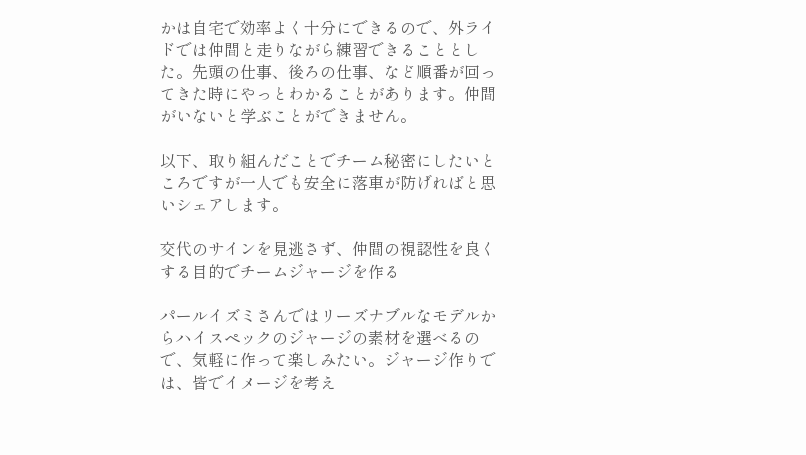かは自宅で効率よく十分にできるので、外ライドでは仲間と走りながら練習できることとした。先頭の仕事、後ろの仕事、など順番が回ってきた時にやっとわかることがあります。仲間がいないと学ぶことができません。

以下、取り組んだことでチーム秘密にしたいところですが一人でも安全に落車が防げればと思いシェアします。

交代のサインを見逃さず、仲間の視認性を良くする目的でチームジャージを作る

パールイズミさんではリーズナブルなモデルからハイスペックのジャージの素材を選べるので、気軽に作って楽しみたい。ジャージ作りでは、皆でイメージを考え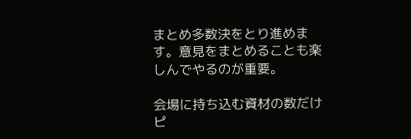まとめ多数決をとり進めます。意見をまとめることも楽しんでやるのが重要。

会場に持ち込む資材の数だけピ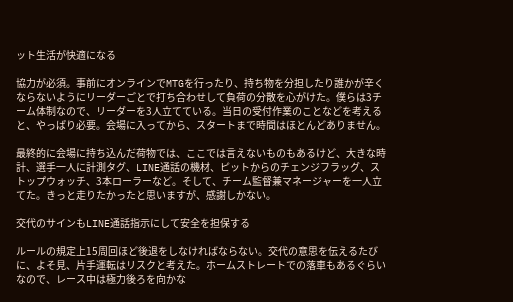ット生活が快適になる

協力が必須。事前にオンラインでMTGを行ったり、持ち物を分担したり誰かが辛くならないようにリーダーごとで打ち合わせして負荷の分散を心がけた。僕らは3チーム体制なので、リーダーを3人立てている。当日の受付作業のことなどを考えると、やっぱり必要。会場に入ってから、スタートまで時間はほとんどありません。

最終的に会場に持ち込んだ荷物では、ここでは言えないものもあるけど、大きな時計、選手一人に計測タグ、LINE通話の機材、ピットからのチェンジフラッグ、ストップウォッチ、3本ローラーなど。そして、チーム監督兼マネージャーを一人立てた。きっと走りたかったと思いますが、感謝しかない。

交代のサインもLINE通話指示にして安全を担保する

ルールの規定上15周回ほど後退をしなければならない。交代の意思を伝えるたびに、よそ見、片手運転はリスクと考えた。ホームストレートでの落車もあるぐらいなので、レース中は極力後ろを向かな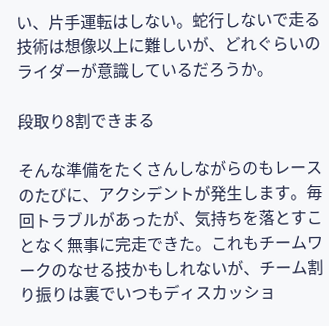い、片手運転はしない。蛇行しないで走る技術は想像以上に難しいが、どれぐらいのライダーが意識しているだろうか。

段取り8割できまる

そんな準備をたくさんしながらのもレースのたびに、アクシデントが発生します。毎回トラブルがあったが、気持ちを落とすことなく無事に完走できた。これもチームワークのなせる技かもしれないが、チーム割り振りは裏でいつもディスカッショ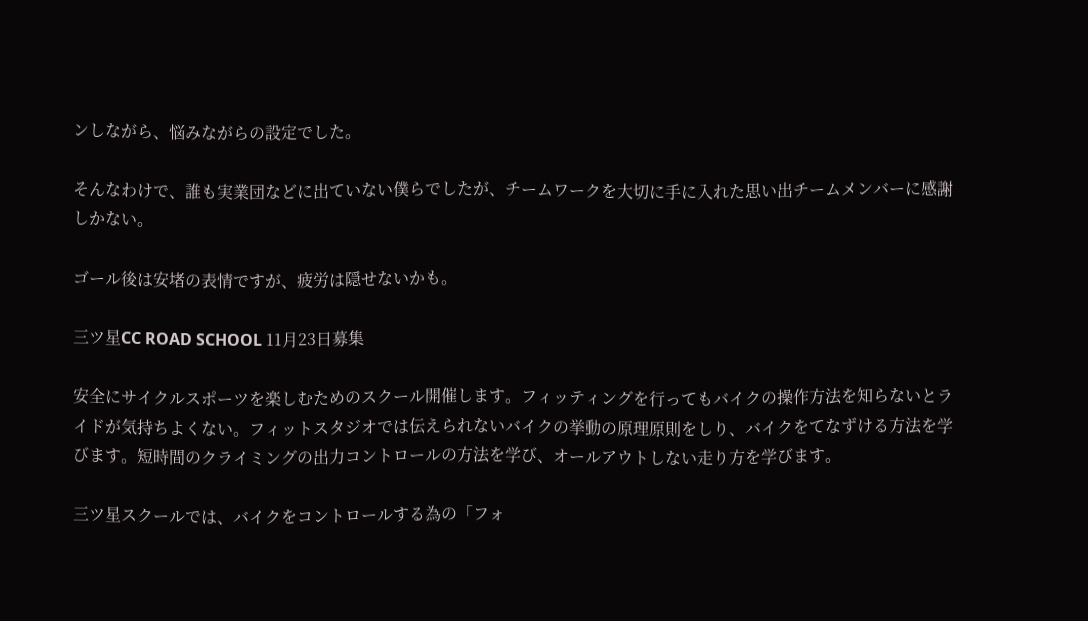ンしながら、悩みながらの設定でした。

そんなわけで、誰も実業団などに出ていない僕らでしたが、チームワークを大切に手に入れた思い出チームメンバーに感謝しかない。

ゴール後は安堵の表情ですが、疲労は隠せないかも。

三ツ星CC ROAD SCHOOL 11月23日募集

安全にサイクルスポーツを楽しむためのスクール開催します。フィッティングを行ってもバイクの操作方法を知らないとライドが気持ちよくない。フィットスタジオでは伝えられないバイクの挙動の原理原則をしり、バイクをてなずける方法を学びます。短時間のクライミングの出力コントロールの方法を学び、オールアウトしない走り方を学びます。

三ツ星スクールでは、バイクをコントロールする為の「フォ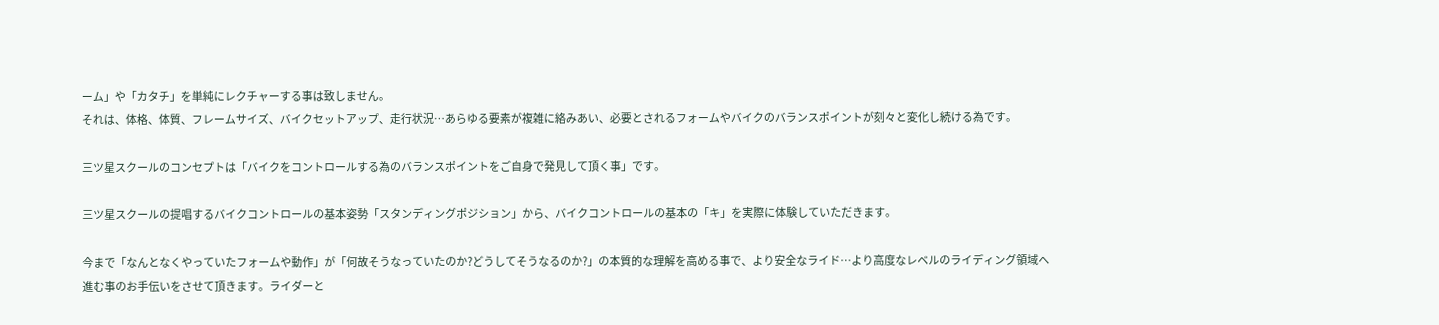ーム」や「カタチ」を単純にレクチャーする事は致しません。
それは、体格、体質、フレームサイズ、バイクセットアップ、走行状況…あらゆる要素が複雑に絡みあい、必要とされるフォームやバイクのバランスポイントが刻々と変化し続ける為です。

三ツ星スクールのコンセプトは「バイクをコントロールする為のバランスポイントをご自身で発見して頂く事」です。

三ツ星スクールの提唱するバイクコントロールの基本姿勢「スタンディングポジション」から、バイクコントロールの基本の「キ」を実際に体験していただきます。

今まで「なんとなくやっていたフォームや動作」が「何故そうなっていたのか?どうしてそうなるのか?」の本質的な理解を高める事で、より安全なライド…より高度なレベルのライディング領域へ進む事のお手伝いをさせて頂きます。ライダーと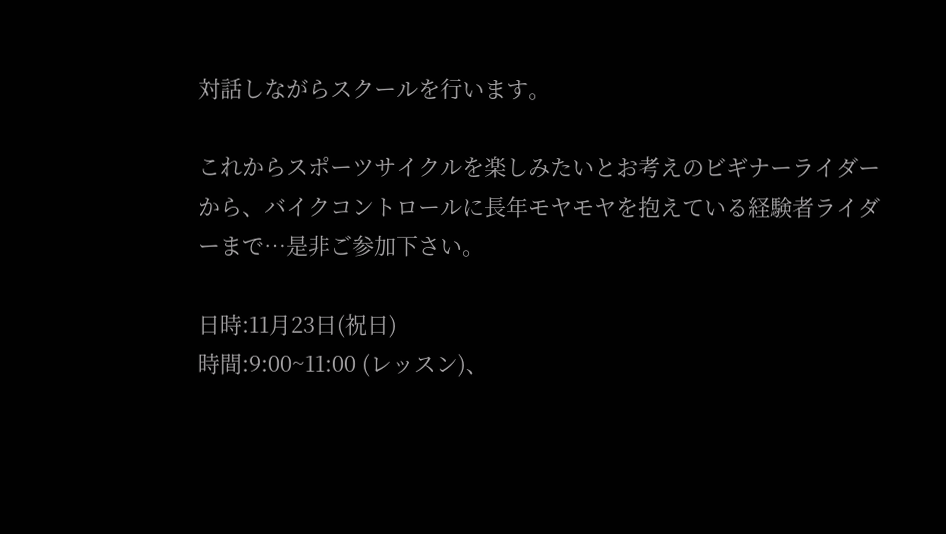対話しながらスクールを行います。

これからスポーツサイクルを楽しみたいとお考えのビギナーライダーから、バイクコントロールに長年モヤモヤを抱えている経験者ライダーまで…是非ご参加下さい。

日時:11月23日(祝日)
時間:9:00~11:00 (レッスン)、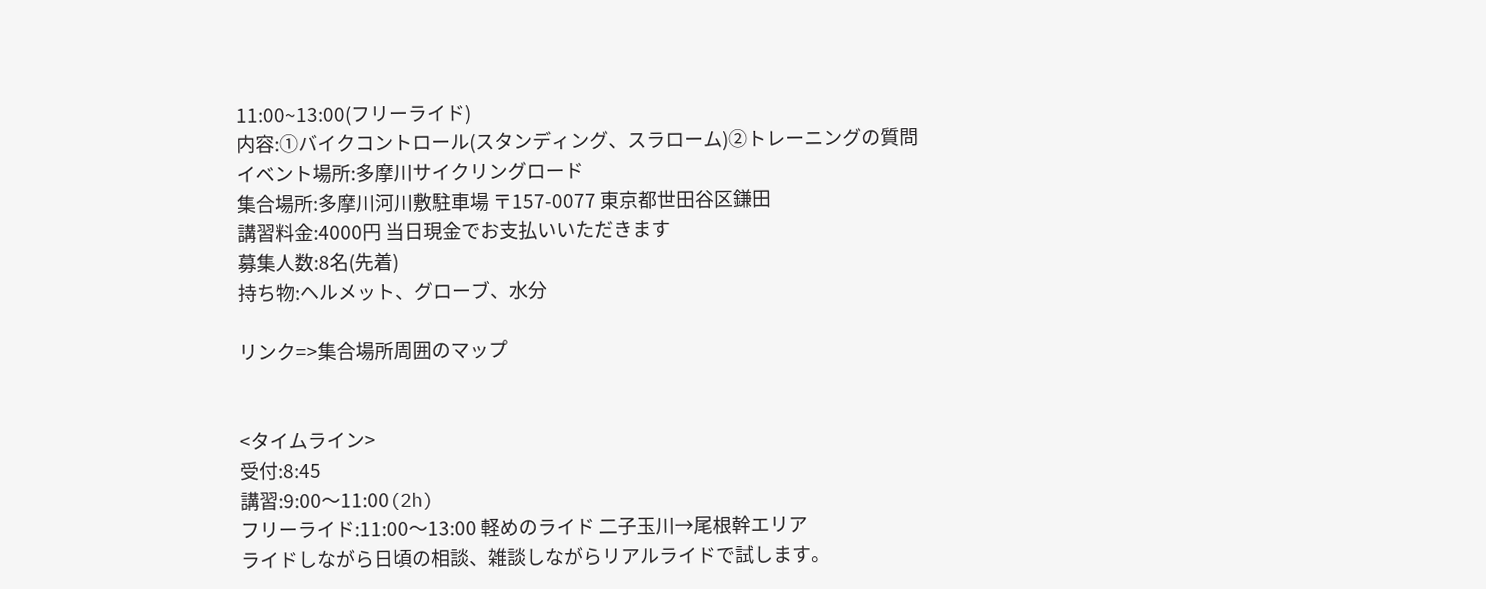11:00~13:00(フリーライド)
内容:①バイクコントロール(スタンディング、スラローム)②トレーニングの質問
イベント場所:多摩川サイクリングロード
集合場所:多摩川河川敷駐車場 〒157-0077 東京都世田谷区鎌田
講習料金:4000円 当日現金でお支払いいただきます
募集人数:8名(先着)
持ち物:ヘルメット、グローブ、水分

リンク=>集合場所周囲のマップ


<タイムライン>
受付:8:45
講習:9:00〜11:00(2h)
フリーライド:11:00〜13:00 軽めのライド 二子玉川→尾根幹エリア
ライドしながら日頃の相談、雑談しながらリアルライドで試します。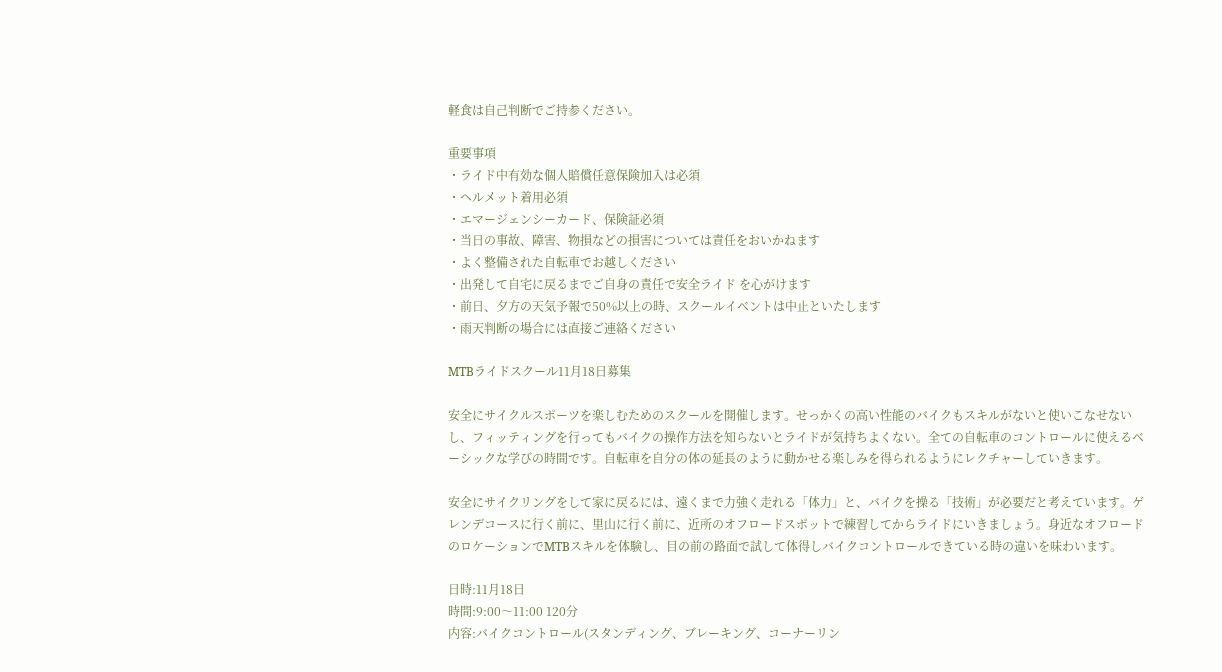軽食は自己判断でご持参ください。

重要事項
・ライド中有効な個人賠償任意保険加入は必須
・ヘルメット着用必須
・エマージェンシーカード、保険証必須
・当日の事故、障害、物損などの損害については責任をおいかねます
・よく整備された自転車でお越しください
・出発して自宅に戻るまでご自身の責任で安全ライド を心がけます
・前日、夕方の天気予報で50%以上の時、スクールイベントは中止といたします
・雨天判断の場合には直接ご連絡ください

MTBライドスクール11月18日募集

安全にサイクルスポーツを楽しむためのスクールを開催します。せっかくの高い性能のバイクもスキルがないと使いこなせないし、フィッティングを行ってもバイクの操作方法を知らないとライドが気持ちよくない。全ての自転車のコントロールに使えるベーシックな学びの時間です。自転車を自分の体の延長のように動かせる楽しみを得られるようにレクチャーしていきます。

安全にサイクリングをして家に戻るには、遠くまで力強く走れる「体力」と、バイクを操る「技術」が必要だと考えています。ゲレンデコースに行く前に、里山に行く前に、近所のオフロードスポットで練習してからライドにいきましょう。身近なオフロードのロケーションでMTBスキルを体験し、目の前の路面で試して体得しバイクコントロールできている時の違いを味わいます。

日時:11月18日
時間:9:00〜11:00 120分
内容:バイクコントロール(スタンディング、ブレーキング、コーナーリン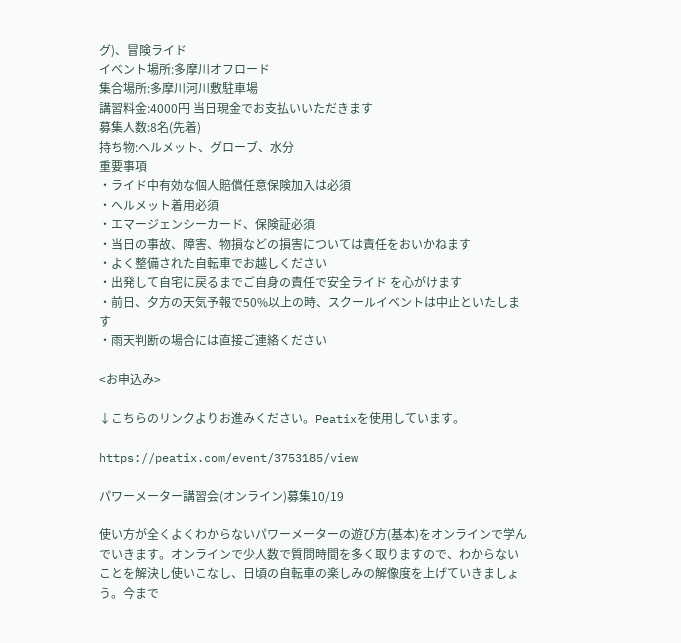グ)、冒険ライド
イベント場所:多摩川オフロード
集合場所:多摩川河川敷駐車場
講習料金:4000円 当日現金でお支払いいただきます
募集人数:8名(先着)
持ち物:ヘルメット、グローブ、水分
重要事項
・ライド中有効な個人賠償任意保険加入は必須
・ヘルメット着用必須
・エマージェンシーカード、保険証必須
・当日の事故、障害、物損などの損害については責任をおいかねます
・よく整備された自転車でお越しください
・出発して自宅に戻るまでご自身の責任で安全ライド を心がけます
・前日、夕方の天気予報で50%以上の時、スクールイベントは中止といたします
・雨天判断の場合には直接ご連絡ください

<お申込み>

↓こちらのリンクよりお進みください。Peatixを使用しています。

https://peatix.com/event/3753185/view

パワーメーター講習会(オンライン)募集10/19

使い方が全くよくわからないパワーメーターの遊び方(基本)をオンラインで学んでいきます。オンラインで少人数で質問時間を多く取りますので、わからないことを解決し使いこなし、日頃の自転車の楽しみの解像度を上げていきましょう。今まで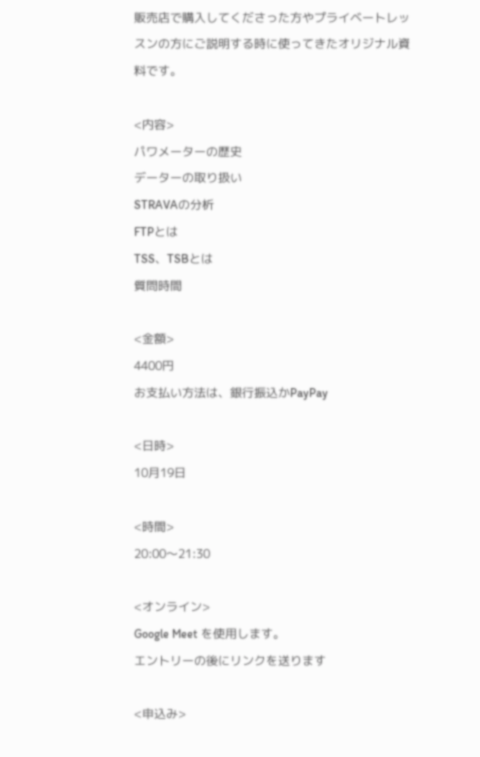販売店で購入してくださった方やプライベートレッスンの方にご説明する時に使ってきたオリジナル資料です。

<内容>
パワメーターの歴史
データーの取り扱い
STRAVAの分析
FTPとは
TSS、TSBとは
質問時間

<金額>
4400円
お支払い方法は、銀行振込かPayPay

<日時>
10月19日

<時間>
20:00〜21:30

<オンライン>
Google Meet を使用します。
エントリーの後にリンクを送ります

<申込み>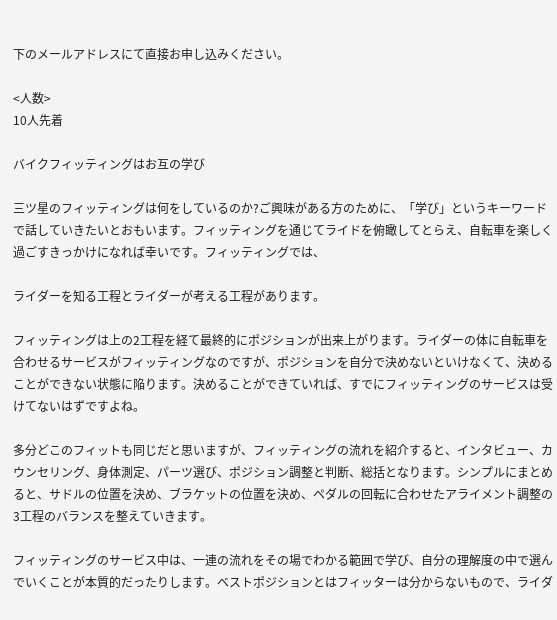下のメールアドレスにて直接お申し込みください。

<人数>
10人先着

バイクフィッティングはお互の学び

三ツ星のフィッティングは何をしているのか?ご興味がある方のために、「学び」というキーワードで話していきたいとおもいます。フィッティングを通じてライドを俯瞰してとらえ、自転車を楽しく過ごすきっかけになれば幸いです。フィッティングでは、

ライダーを知る工程とライダーが考える工程があります。

フィッティングは上の2工程を経て最終的にポジションが出来上がります。ライダーの体に自転車を合わせるサービスがフィッティングなのですが、ポジションを自分で決めないといけなくて、決めることができない状態に陥ります。決めることができていれば、すでにフィッティングのサービスは受けてないはずですよね。

多分どこのフィットも同じだと思いますが、フィッティングの流れを紹介すると、インタビュー、カウンセリング、身体測定、パーツ選び、ポジション調整と判断、総括となります。シンプルにまとめると、サドルの位置を決め、ブラケットの位置を決め、ペダルの回転に合わせたアライメント調整の3工程のバランスを整えていきます。

フィッティングのサービス中は、一連の流れをその場でわかる範囲で学び、自分の理解度の中で選んでいくことが本質的だったりします。ベストポジションとはフィッターは分からないもので、ライダ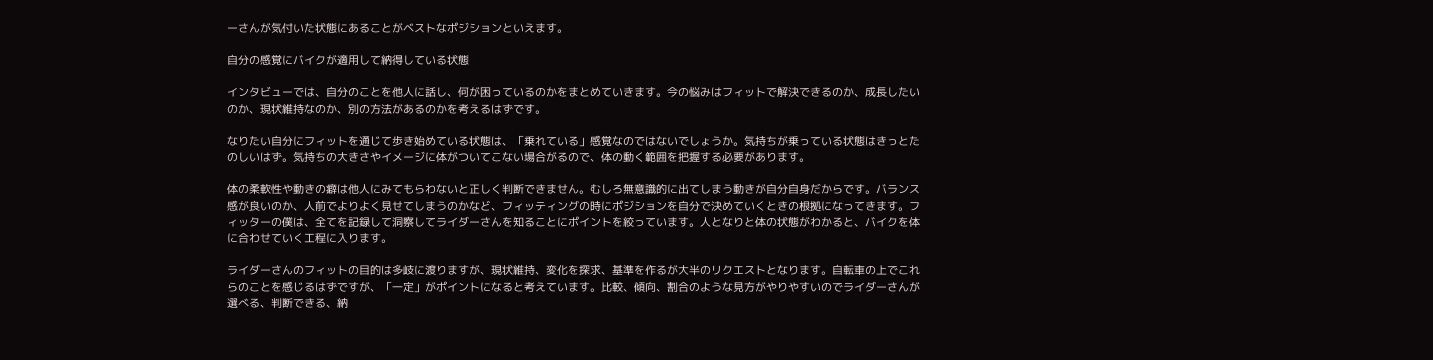ーさんが気付いた状態にあることがベストなポジションといえます。

自分の感覚にバイクが適用して納得している状態

インタビューでは、自分のことを他人に話し、何が困っているのかをまとめていきます。今の悩みはフィットで解決できるのか、成長したいのか、現状維持なのか、別の方法があるのかを考えるはずです。

なりたい自分にフィットを通じて歩き始めている状態は、「乗れている」感覚なのではないでしょうか。気持ちが乗っている状態はきっとたのしいはず。気持ちの大きさやイメージに体がついてこない場合がるので、体の動く範囲を把握する必要があります。

体の柔軟性や動きの癖は他人にみてもらわないと正しく判断できません。むしろ無意識的に出てしまう動きが自分自身だからです。バランス感が良いのか、人前でよりよく見せてしまうのかなど、フィッティングの時にポジションを自分で決めていくときの根拠になってきます。フィッターの僕は、全てを記録して洞察してライダーさんを知ることにポイントを絞っています。人となりと体の状態がわかると、バイクを体に合わせていく工程に入ります。

ライダーさんのフィットの目的は多岐に渡りますが、現状維持、変化を探求、基準を作るが大半のリクエストとなります。自転車の上でこれらのことを感じるはずですが、「一定」がポイントになると考えています。比較、傾向、割合のような見方がやりやすいのでライダーさんが選べる、判断できる、納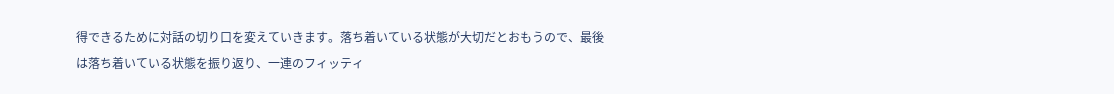得できるために対話の切り口を変えていきます。落ち着いている状態が大切だとおもうので、最後は落ち着いている状態を振り返り、一連のフィッティ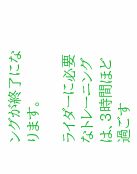ングが終了になります。

ライダーに必要なトレーニングは、3時間ほど過ごす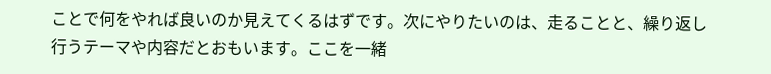ことで何をやれば良いのか見えてくるはずです。次にやりたいのは、走ることと、繰り返し行うテーマや内容だとおもいます。ここを一緒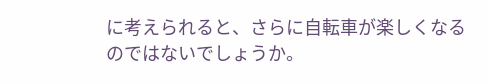に考えられると、さらに自転車が楽しくなるのではないでしょうか。